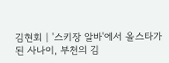김현회 | '스키장 알바'에서 올스타가 된 사나이, 부천의 김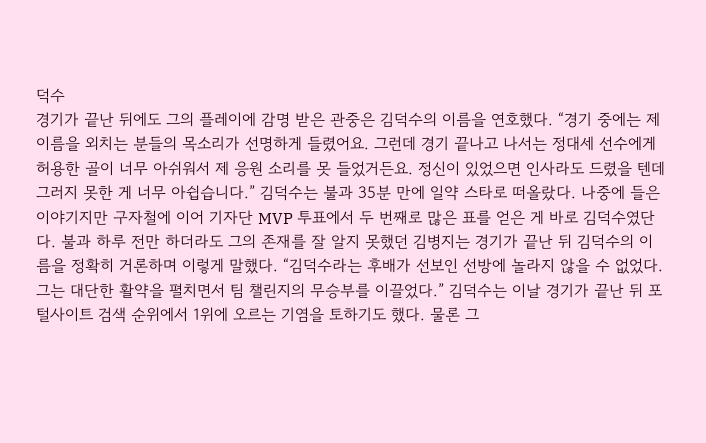덕수
경기가 끝난 뒤에도 그의 플레이에 감명 받은 관중은 김덕수의 이름을 연호했다. “경기 중에는 제 이름을 외치는 분들의 목소리가 선명하게 들렸어요. 그런데 경기 끝나고 나서는 정대세 선수에게 허용한 골이 너무 아쉬워서 제 응원 소리를 못 들었거든요. 정신이 있었으면 인사라도 드렸을 텐데 그러지 못한 게 너무 아쉽습니다.” 김덕수는 불과 35분 만에 일약 스타로 떠올랐다. 나중에 들은 이야기지만 구자철에 이어 기자단 MVP 투표에서 두 번째로 많은 표를 얻은 게 바로 김덕수였단다. 불과 하루 전만 하더라도 그의 존재를 잘 알지 못했던 김병지는 경기가 끝난 뒤 김덕수의 이름을 정확히 거론하며 이렇게 말했다. “김덕수라는 후배가 선보인 선방에 놀라지 않을 수 없었다. 그는 대단한 활약을 펼치면서 팀 챌린지의 무승부를 이끌었다.” 김덕수는 이날 경기가 끝난 뒤 포털사이트 검색 순위에서 1위에 오르는 기염을 토하기도 했다. 물론 그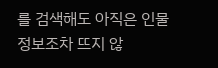를 검색해도 아직은 인물 정보조차 뜨지 않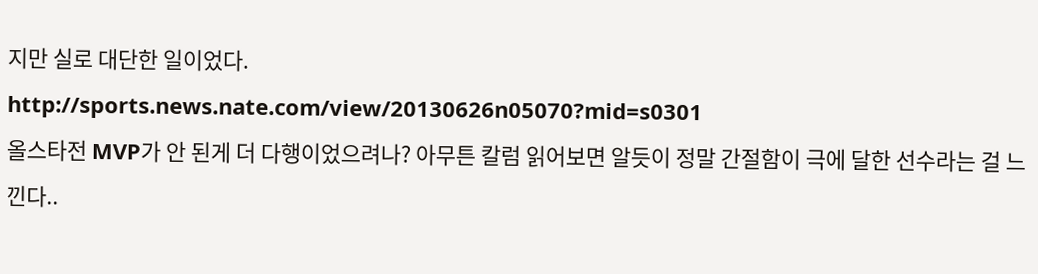지만 실로 대단한 일이었다.
http://sports.news.nate.com/view/20130626n05070?mid=s0301
올스타전 MVP가 안 된게 더 다행이었으려나? 아무튼 칼럼 읽어보면 알듯이 정말 간절함이 극에 달한 선수라는 걸 느낀다..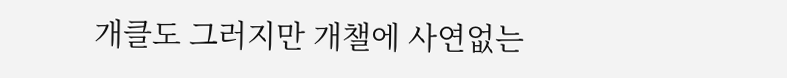개클도 그러지만 개챌에 사연없는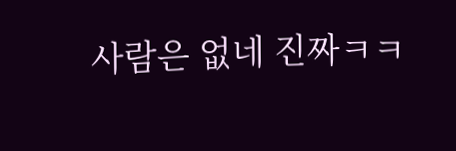사람은 없네 진짜ㅋㅋ